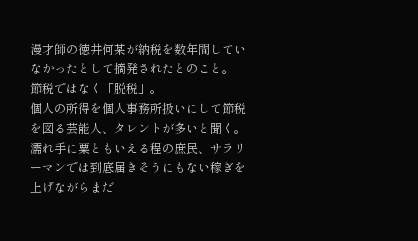漫才師の徳井何某が納税を数年間していなかったとして摘発されたとのこと。
節税ではなく「脱税」。
個人の所得を個人事務所扱いにして節税を図る芸能人、タレントが多いと聞く。
濡れ手に粟ともいえる程の庶民、サラリーマンでは到底届きそうにもない稼ぎを上げながらまだ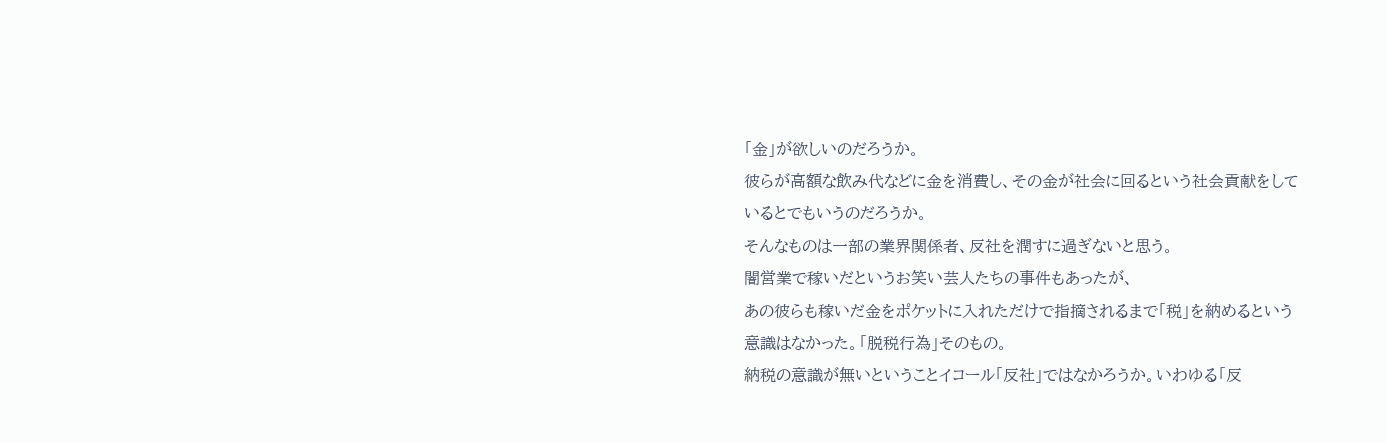「金」が欲しいのだろうか。
彼らが高額な飲み代などに金を消費し、その金が社会に回るという社会貢献をしているとでもいうのだろうか。
そんなものは一部の業界関係者、反社を潤すに過ぎないと思う。
闇営業で稼いだというお笑い芸人たちの事件もあったが、
あの彼らも稼いだ金をポケットに入れただけで指摘されるまで「税」を納めるという意識はなかった。「脱税行為」そのもの。
納税の意識が無いということイコール「反社」ではなかろうか。いわゆる「反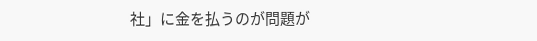社」に金を払うのが問題が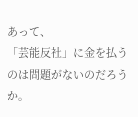あって、
「芸能反社」に金を払うのは問題がないのだろうか。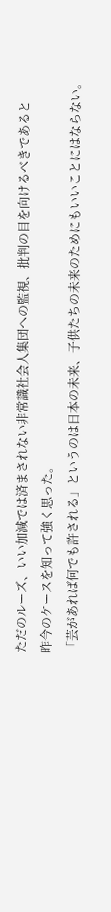ただのルーズ、いい加減では済まされない非常識社会人集団への監視、批判の目を向けるべきであると
昨今のケースを知って強く思った。
「芸があれば何でも許される」というのは日本の未来、子供たちの未来のためにもいいことにはならない。